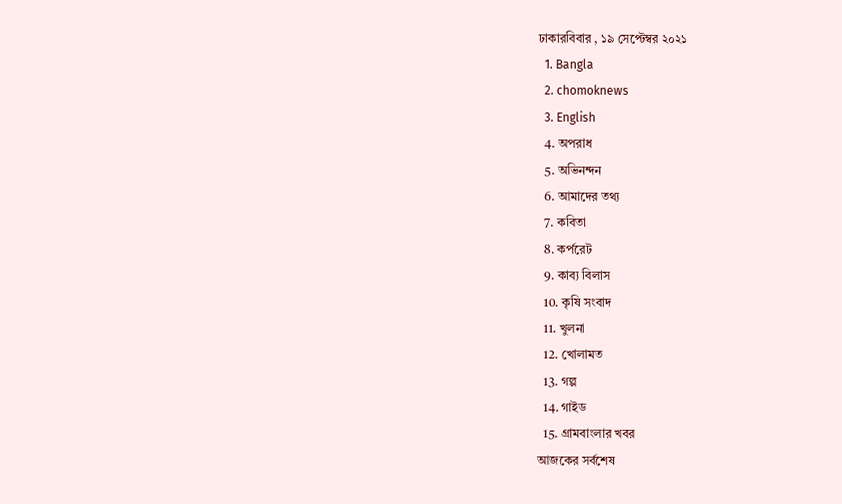ঢাকারবিবার , ১৯ সেপ্টেম্বর ২০২১
  1. Bangla
  2. chomoknews
  3. English
  4. অপরাধ
  5. অভিনন্দন
  6. আমাদের তথ্য
  7. কবিতা
  8. কর্পরেট
  9. কাব্য বিলাস
  10. কৃষি সংবাদ
  11. খুলনা
  12. খোলামত
  13. গল্প
  14. গাইড
  15. গ্রামবাংলার খবর
আজকের সর্বশেষ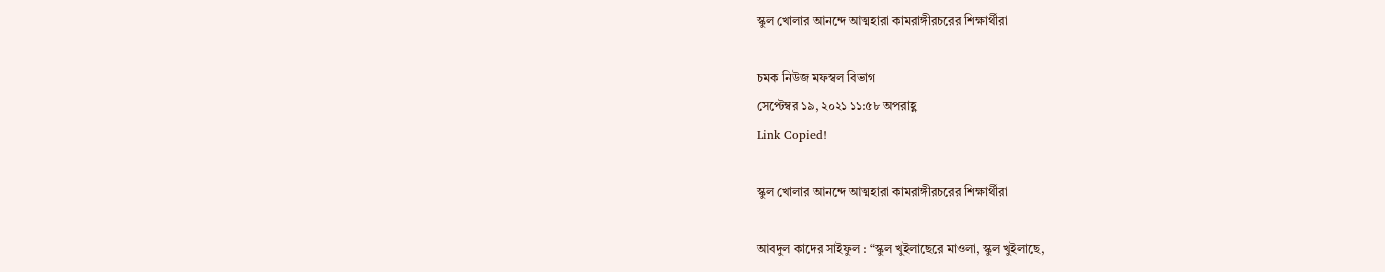স্কুল খোলার আনন্দে আত্মহারা কামরাঙ্গীরচরের শিক্ষার্থীরা

চমক নিউজ মফস্বল বিভাগ
সেপ্টেম্বর ১৯, ২০২১ ১১:৫৮ অপরাহ্ণ
Link Copied!

স্কুল খোলার আনন্দে আত্মহারা কামরাঙ্গীরচরের শিক্ষার্থীরা

আবদুল কাদের সাইফুল : “স্কুল খুইলাছেরে মাওলা, স্কুল খুইলাছে,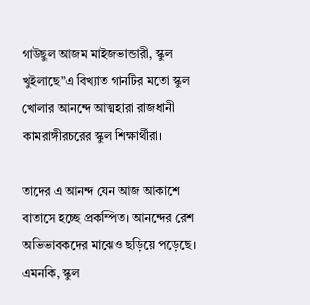গাউছুল আজম মাইজভান্ডারী, স্কুল খুইলাছে”এ বিখ্যাত গানটির মতো স্কুল খোলার আনন্দে আত্মহারা রাজধানী কামরাঙ্গীরচরের স্কুল শিক্ষার্থীরা।

তাদের এ আনন্দ যেন আজ আকাশে বাতাসে হচ্ছে প্রকম্পিত। আনন্দের রেশ অভিভাবকদের মাঝেও ছড়িয়ে পড়েছে। এমনকি, স্কুল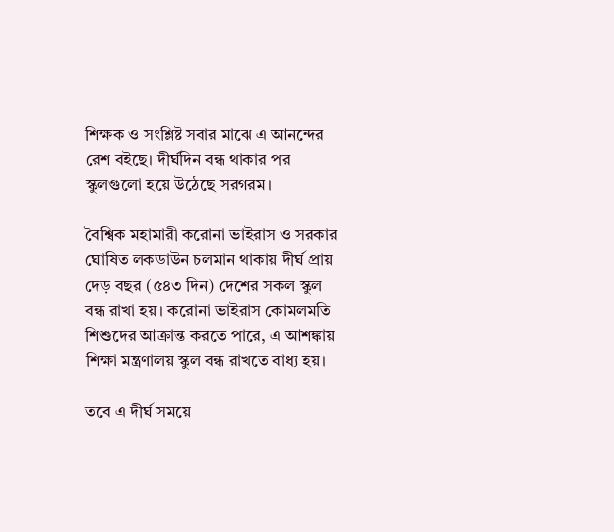শিক্ষক ও সংশ্লিষ্ট সবার মাঝে এ আনন্দের রেশ বইছে। দীর্ঘদিন বন্ধ থাকার পর স্কুলগুলো হয়ে উঠেছে সরগরম।

বৈশ্বিক মহামারী করোনা ভাইরাস ও সরকার ঘোষিত লকডাউন চলমান থাকায় দীর্ঘ প্রায় দেড় বছর (৫৪৩ দিন) দেশের সকল স্কুল বন্ধ রাখা হয়। করোনা ভাইরাস কোমলমতি শিশুদের আক্রান্ত করতে পারে, এ আশঙ্কায় শিক্ষা মন্ত্রণালয় স্কুল বন্ধ রাখতে বাধ্য হয়।

তবে এ দীর্ঘ সময়ে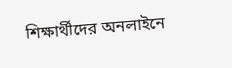শিক্ষার্থীদের অনলাইনে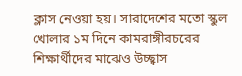ক্লাস নেওয়া হয়। সারাদেশের মতো স্কুল খোলার ১ম দিনে কামরাঙ্গীরচরের শিক্ষার্থীদের মাঝেও উচ্ছ্বাস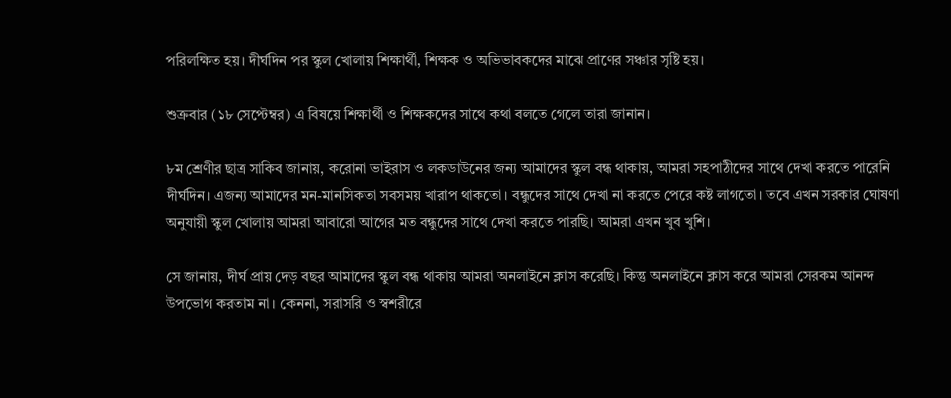পরিলক্ষিত হয়। দীর্ঘদিন পর স্কুল খোলায় শিক্ষার্থী, শিক্ষক ও অভিভাবকদের মাঝে প্রাণের সঞ্চার সৃষ্টি হয়।

শুক্রবার (১৮ সেপ্টেম্বর) এ বিষয়ে শিক্ষার্থী ও শিক্ষকদের সাথে কথা বলতে গেলে তারা জানান।

৮ম শ্রেণীর ছাত্র সাকিব জানায়, করোনা ভাইরাস ও লকডাউনের জন্য আমাদের স্কুল বন্ধ থাকায়, আমরা সহপাঠীদের সাথে দেখা করতে পারেনি দীর্ঘদিন। এজন্য আমাদের মন-মানসিকতা সবসময় খারাপ থাকতো। বন্ধুদের সাথে দেখা না করতে পেরে কষ্ট লাগতো। তবে এখন সরকার ঘোষণা অনুযায়ী স্কুল খোলায় আমরা আবারো আগের মত বন্ধুদের সাথে দেখা করতে পারছি। আমরা এখন খুব খুশি।

সে জানায়, দীর্ঘ প্রায় দেড় বছর আমাদের স্কুল বন্ধ থাকায় আমরা অনলাইনে ক্লাস করেছি। কিন্তু অনলাইনে ক্লাস করে আমরা সেরকম আনন্দ উপভোগ করতাম না। কেননা, সরাসরি ও স্বশরীরে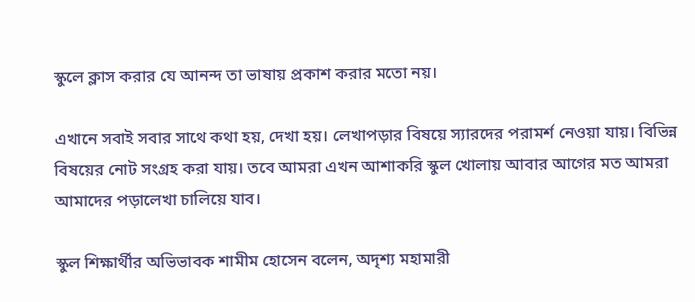স্কুলে ক্লাস করার যে আনন্দ তা ভাষায় প্রকাশ করার মতো নয়।

এখানে সবাই সবার সাথে কথা হয়, দেখা হয়। লেখাপড়ার বিষয়ে স্যারদের পরামর্শ নেওয়া যায়। বিভিন্ন বিষয়ের নোট সংগ্রহ করা যায়। তবে আমরা এখন আশাকরি স্কুল খোলায় আবার আগের মত আমরা আমাদের পড়ালেখা চালিয়ে যাব।

স্কুল শিক্ষার্থীর অভিভাবক শামীম হোসেন বলেন, অদৃশ্য মহামারী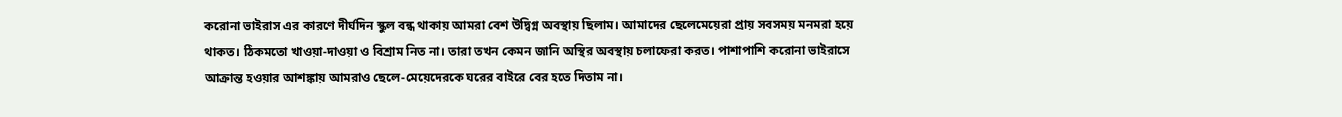করোনা ভাইরাস এর কারণে দীর্ঘদিন স্কুল বন্ধ থাকায় আমরা বেশ উদ্বিগ্ন অবস্থায় ছিলাম। আমাদের ছেলেমেয়েরা প্রায় সবসময় মনমরা হয়ে থাকত। ঠিকমতো খাওয়া-দাওয়া ও বিশ্রাম নিত না। তারা তখন কেমন জানি অস্থির অবস্থায় চলাফেরা করত। পাশাপাশি করোনা ভাইরাসে আক্রান্ত হওয়ার আশঙ্কায় আমরাও ছেলে-মেয়েদেরকে ঘরের বাইরে বের হতে দিতাম না।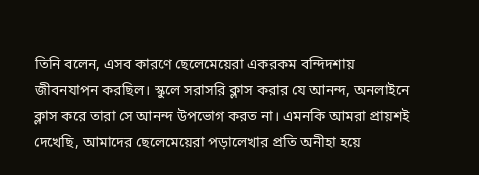তিনি বলেন, এসব কারণে ছেলেমেয়েরা একরকম বন্দিদশায় জীবনযাপন করছিল। স্কুলে সরাসরি ক্লাস করার যে আনন্দ, অনলাইনে ক্লাস করে তারা সে আনন্দ উপভোগ করত না। এমনকি আমরা প্রায়শই দেখেছি, আমাদের ছেলেমেয়েরা পড়ালেখার প্রতি অনীহা হয়ে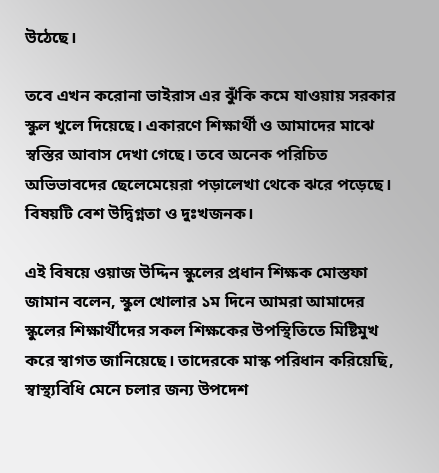উঠেছে।

তবে এখন করোনা ভাইরাস এর ঝুঁকি কমে যাওয়ায় সরকার স্কুল খুলে দিয়েছে। একারণে শিক্ষার্থী ও আমাদের মাঝে স্বস্তির আবাস দেখা গেছে। তবে অনেক পরিচিত অভিভাবদের ছেলেমেয়েরা পড়ালেখা থেকে ঝরে পড়েছে। বিষয়টি বেশ উদ্বিগ্নতা ও দুঃখজনক।

এই বিষয়ে ওয়াজ উদ্দিন স্কুলের প্রধান শিক্ষক মোস্তফা জামান বলেন, স্কুল খোলার ১ম দিনে আমরা আমাদের স্কুলের শিক্ষার্থীদের সকল শিক্ষকের উপস্থিতিতে মিষ্টিমুখ করে স্বাগত জানিয়েছে। তাদেরকে মাস্ক পরিধান করিয়েছি, স্বাস্থ্যবিধি মেনে চলার জন্য উপদেশ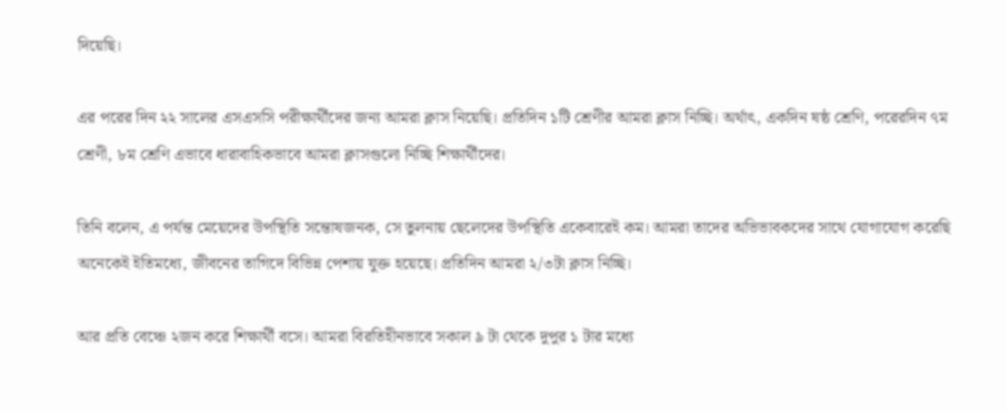দিয়েছি।

এর পরের দিন ২২ সালের এসএসসি পরীক্ষার্থীদের জন্য আমরা ক্লাস নিয়েছি। প্রতিদিন ১টি শ্রেণীর আমরা ক্লাস নিচ্ছি। অর্থাৎ, একদিন ষষ্ঠ শ্রেণি, পরেরদিন ৭ম শ্রেণী, ৮ম শ্রেণি এভাবে ধারাবাহিকভাবে আমরা ক্লাসগুলো নিচ্ছি শিক্ষার্থীদের।

তিনি বলেন, এ পর্যন্ত মেয়েদের উপস্থিতি সন্তোষজনক, সে তুলনায় ছেলেদের উপস্থিতি একেবারেই কম। আমরা তাদের অভিভাবকদের সাথে যোগাযোগ করেছি অনেকেই ইতিমধ্যে, জীবনের তাগিদে বিভিন্ন পেশায় যুক্ত হয়েছে। প্রতিদিন আমরা ২/৩টা ক্লাস নিচ্ছি।

আর প্রতি বেঞ্চে ২জন করে শিক্ষার্থী বসে। আমরা বিরতিহীনভাবে সকাল ৯ টা থেকে দুপুর ১ টার মধ্যে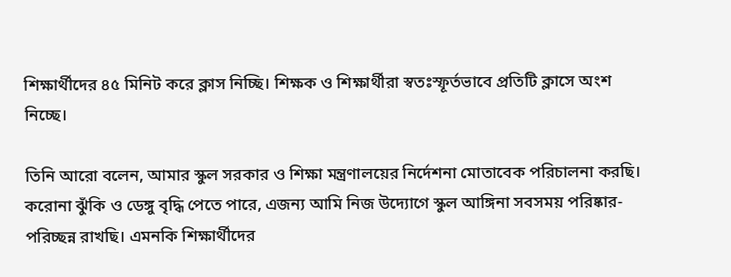শিক্ষার্থীদের ৪৫ মিনিট করে ক্লাস নিচ্ছি। শিক্ষক ও শিক্ষার্থীরা স্বতঃস্ফূর্তভাবে প্রতিটি ক্লাসে অংশ নিচ্ছে।

তিনি আরো বলেন, আমার স্কুল সরকার ও শিক্ষা মন্ত্রণালয়ের নির্দেশনা মোতাবেক পরিচালনা করছি। করোনা ঝুঁকি ও ডেঙ্গু বৃদ্ধি পেতে পারে, এজন্য আমি নিজ উদ্যোগে স্কুল আঙ্গিনা সবসময় পরিষ্কার-পরিচ্ছন্ন রাখছি। এমনকি শিক্ষার্থীদের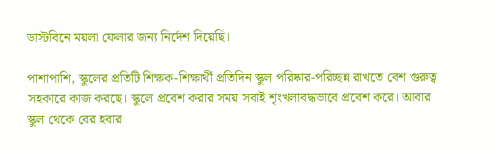ডাস্টবিনে ময়লা ফেলার জন্য নির্দেশ দিয়েছি।

পাশাপাশি, স্কুলের প্রতিটি শিক্ষক-শিক্ষার্থী প্রতিদিন স্কুল পরিষ্কার-পরিচ্ছন্ন রাখতে বেশ গুরুত্ব সহকারে কাজ করছে। স্কুলে প্রবেশ করার সময় সবাই শৃংখলাবদ্ধভাবে প্রবেশ করে। আবার স্কুল থেকে বের হবার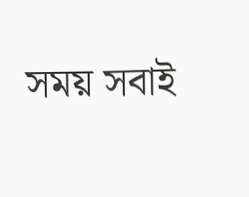সময় সবাই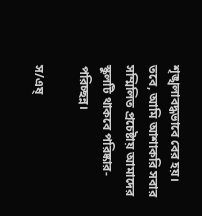শৃঙ্খলাবদ্ধভাবে বের হয়। তবে, আমি আশাকরি সবার সম্মিলিত প্রচেষ্টায় আমাদের স্কুলটি থাকবে পরিষ্কার-পরিচ্ছন্ন।

স/এষ্